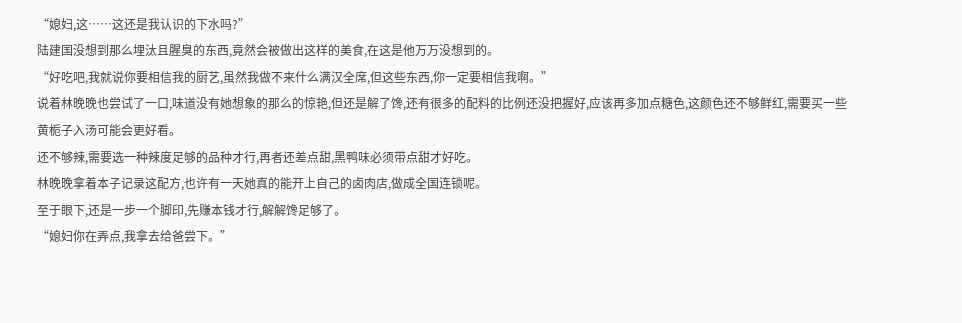“媳妇,这……这还是我认识的下水吗?”
陆建国没想到那么埋汰且腥臭的东西,竟然会被做出这样的美食,在这是他万万没想到的。
“好吃吧,我就说你要相信我的厨艺,虽然我做不来什么满汉全席,但这些东西,你一定要相信我啊。”
说着林晚晚也尝试了一口,味道没有她想象的那么的惊艳,但还是解了馋,还有很多的配料的比例还没把握好,应该再多加点糖色,这颜色还不够鲜红,需要买一些黄栀子入汤可能会更好看。
还不够辣,需要选一种辣度足够的品种才行,再者还差点甜,黑鸭味必须带点甜才好吃。
林晚晚拿着本子记录这配方,也许有一天她真的能开上自己的卤肉店,做成全国连锁呢。
至于眼下,还是一步一个脚印,先赚本钱才行,解解馋足够了。
“媳妇你在弄点,我拿去给爸尝下。”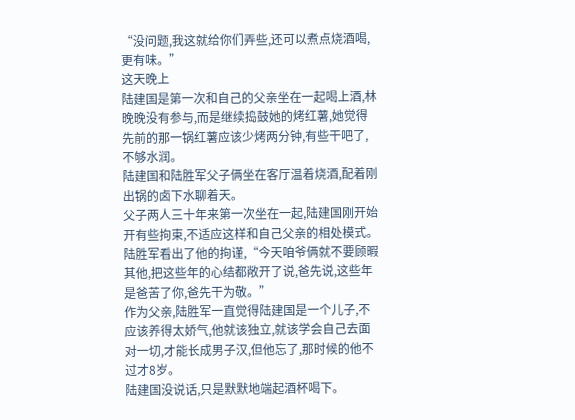“没问题,我这就给你们弄些,还可以煮点烧酒喝,更有味。”
这天晚上
陆建国是第一次和自己的父亲坐在一起喝上酒,林晚晚没有参与,而是继续捣鼓她的烤红薯,她觉得先前的那一锅红薯应该少烤两分钟,有些干吧了,不够水润。
陆建国和陆胜军父子俩坐在客厅温着烧酒,配着刚出锅的卤下水聊着天。
父子两人三十年来第一次坐在一起,陆建国刚开始开有些拘束,不适应这样和自己父亲的相处模式。
陆胜军看出了他的拘谨,“今天咱爷俩就不要顾暇其他,把这些年的心结都敞开了说,爸先说,这些年是爸苦了你,爸先干为敬。”
作为父亲,陆胜军一直觉得陆建国是一个儿子,不应该养得太娇气,他就该独立,就该学会自己去面对一切,才能长成男子汉,但他忘了,那时候的他不过才8岁。
陆建国没说话,只是默默地端起酒杯喝下。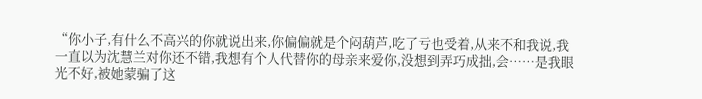“你小子,有什么不高兴的你就说出来,你偏偏就是个闷葫芦,吃了亏也受着,从来不和我说,我一直以为沈慧兰对你还不错,我想有个人代替你的母亲来爱你,没想到弄巧成拙,会……是我眼光不好,被她蒙骗了这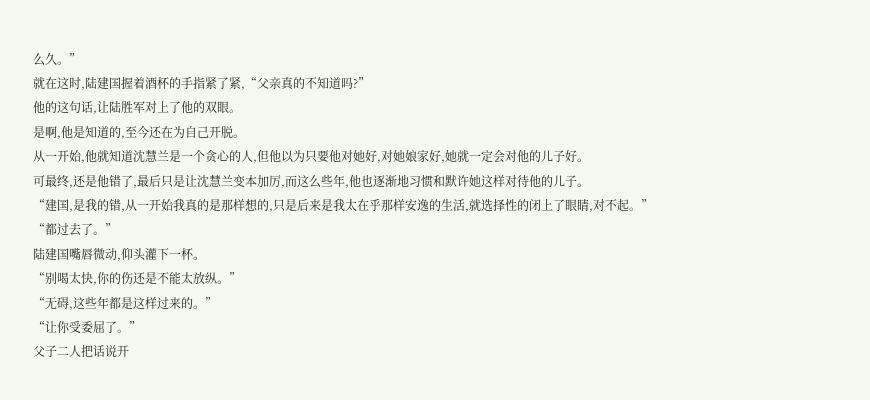么久。”
就在这时,陆建国握着酒杯的手指紧了紧,“父亲真的不知道吗?”
他的这句话,让陆胜军对上了他的双眼。
是啊,他是知道的,至今还在为自己开脱。
从一开始,他就知道沈慧兰是一个贪心的人,但他以为只要他对她好,对她娘家好,她就一定会对他的儿子好。
可最终,还是他错了,最后只是让沈慧兰变本加厉,而这么些年,他也逐渐地习惯和默许她这样对待他的儿子。
“建国,是我的错,从一开始我真的是那样想的,只是后来是我太在乎那样安逸的生活,就选择性的闭上了眼睛,对不起。”
“都过去了。”
陆建国嘴唇微动,仰头灌下一杯。
“别喝太快,你的伤还是不能太放纵。”
“无碍,这些年都是这样过来的。”
“让你受委屈了。”
父子二人把话说开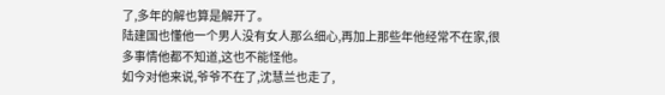了,多年的解也算是解开了。
陆建国也懂他一个男人没有女人那么细心,再加上那些年他经常不在家,很多事情他都不知道,这也不能怪他。
如今对他来说,爷爷不在了,沈慧兰也走了,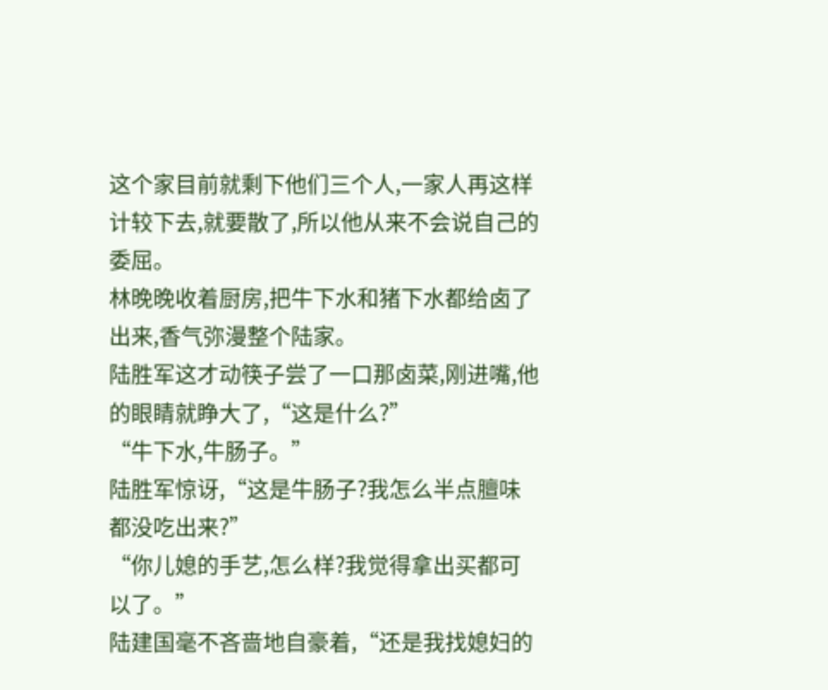这个家目前就剩下他们三个人,一家人再这样计较下去,就要散了,所以他从来不会说自己的委屈。
林晚晚收着厨房,把牛下水和猪下水都给卤了出来,香气弥漫整个陆家。
陆胜军这才动筷子尝了一口那卤菜,刚进嘴,他的眼睛就睁大了,“这是什么?”
“牛下水,牛肠子。”
陆胜军惊讶,“这是牛肠子?我怎么半点膻味都没吃出来?”
“你儿媳的手艺,怎么样?我觉得拿出买都可以了。”
陆建国毫不吝啬地自豪着,“还是我找媳妇的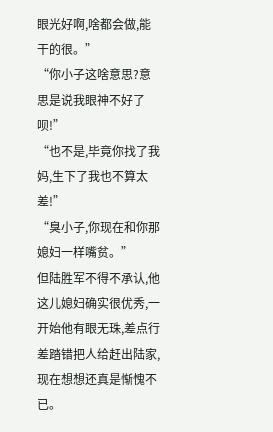眼光好啊,啥都会做,能干的很。”
“你小子这啥意思?意思是说我眼神不好了呗!”
“也不是,毕竟你找了我妈,生下了我也不算太差!”
“臭小子,你现在和你那媳妇一样嘴贫。”
但陆胜军不得不承认,他这儿媳妇确实很优秀,一开始他有眼无珠,差点行差踏错把人给赶出陆家,现在想想还真是惭愧不已。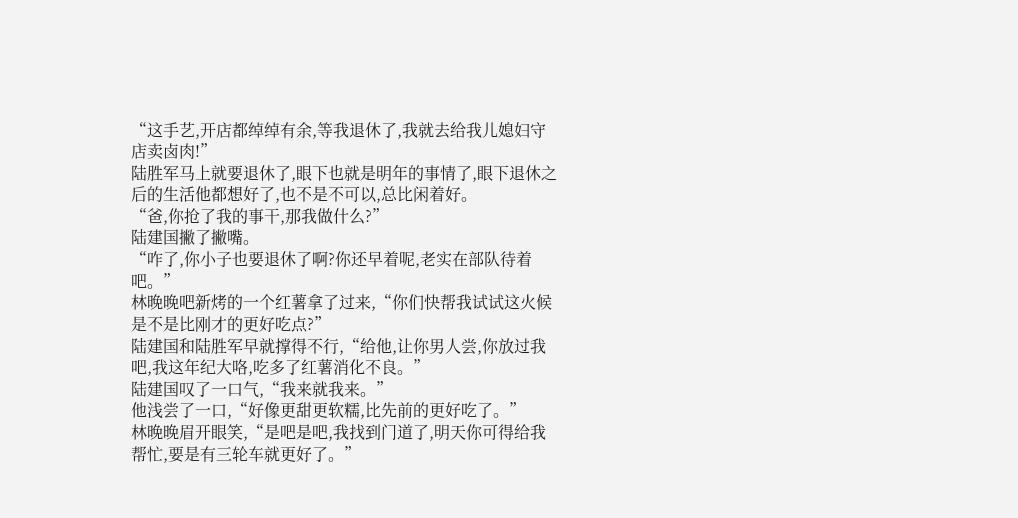“这手艺,开店都绰绰有余,等我退休了,我就去给我儿媳妇守店卖卤肉!”
陆胜军马上就要退休了,眼下也就是明年的事情了,眼下退休之后的生活他都想好了,也不是不可以,总比闲着好。
“爸,你抢了我的事干,那我做什么?”
陆建国撇了撇嘴。
“咋了,你小子也要退休了啊?你还早着呢,老实在部队待着吧。”
林晚晚吧新烤的一个红薯拿了过来,“你们快帮我试试这火候是不是比刚才的更好吃点?”
陆建国和陆胜军早就撑得不行,“给他,让你男人尝,你放过我吧,我这年纪大咯,吃多了红薯消化不良。”
陆建国叹了一口气,“我来就我来。”
他浅尝了一口,“好像更甜更软糯,比先前的更好吃了。”
林晚晚眉开眼笑,“是吧是吧,我找到门道了,明天你可得给我帮忙,要是有三轮车就更好了。”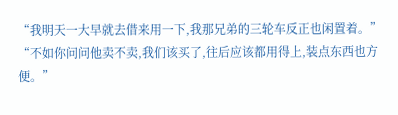“我明天一大早就去借来用一下,我那兄弟的三轮车反正也闲置着。”
“不如你问问他卖不卖,我们该买了,往后应该都用得上,装点东西也方便。”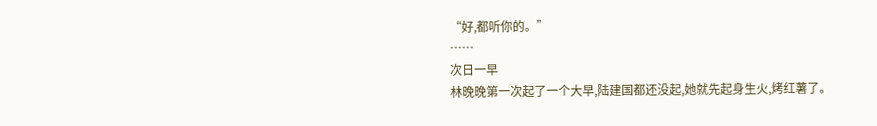“好,都听你的。”
……
次日一早
林晚晚第一次起了一个大早,陆建国都还没起,她就先起身生火,烤红薯了。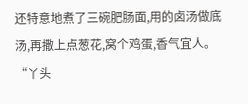还特意地煮了三碗肥肠面,用的卤汤做底汤,再撒上点葱花,窝个鸡蛋,香气宜人。
“丫头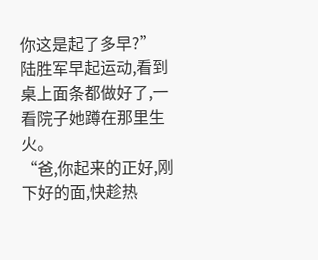你这是起了多早?”
陆胜军早起运动,看到桌上面条都做好了,一看院子她蹲在那里生火。
“爸,你起来的正好,刚下好的面,快趁热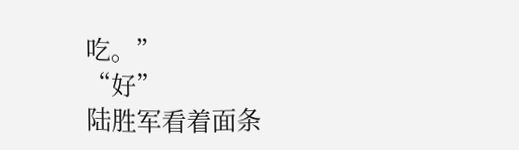吃。”
“好”
陆胜军看着面条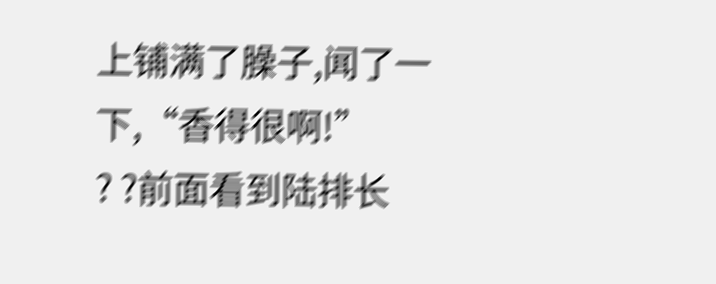上铺满了臊子,闻了一下,“香得很啊!”
? ?前面看到陆排长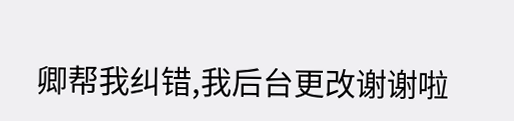卿帮我纠错,我后台更改谢谢啦